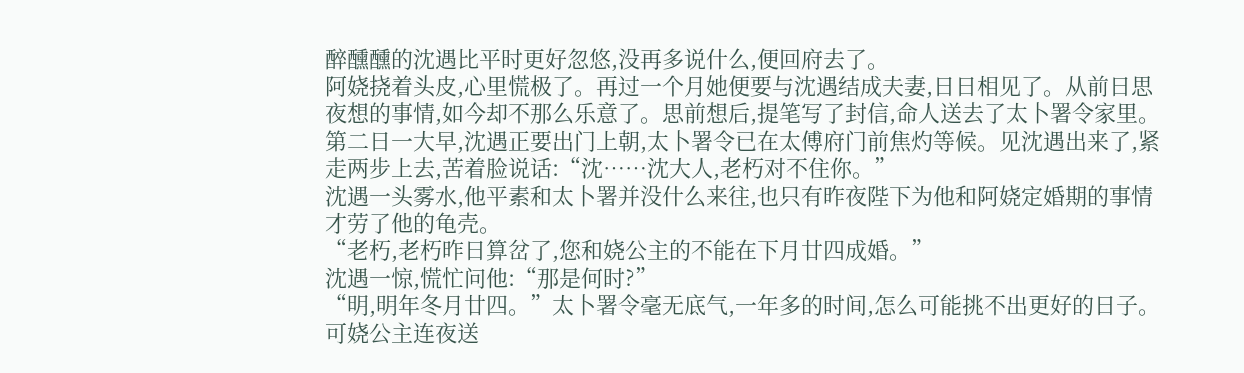醉醺醺的沈遇比平时更好忽悠,没再多说什么,便回府去了。
阿娆挠着头皮,心里慌极了。再过一个月她便要与沈遇结成夫妻,日日相见了。从前日思夜想的事情,如今却不那么乐意了。思前想后,提笔写了封信,命人送去了太卜署令家里。
第二日一大早,沈遇正要出门上朝,太卜署令已在太傅府门前焦灼等候。见沈遇出来了,紧走两步上去,苦着脸说话:“沈……沈大人,老朽对不住你。”
沈遇一头雾水,他平素和太卜署并没什么来往,也只有昨夜陛下为他和阿娆定婚期的事情才劳了他的龟壳。
“老朽,老朽昨日算岔了,您和娆公主的不能在下月廿四成婚。”
沈遇一惊,慌忙问他:“那是何时?”
“明,明年冬月廿四。”太卜署令毫无底气,一年多的时间,怎么可能挑不出更好的日子。可娆公主连夜送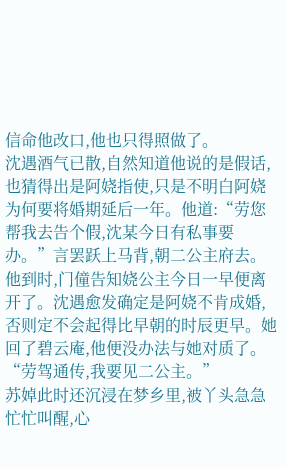信命他改口,他也只得照做了。
沈遇酒气已散,自然知道他说的是假话,也猜得出是阿娆指使,只是不明白阿娆为何要将婚期延后一年。他道:“劳您帮我去告个假,沈某今日有私事要办。”言罢跃上马背,朝二公主府去。
他到时,门僮告知娆公主今日一早便离开了。沈遇愈发确定是阿娆不肯成婚,否则定不会起得比早朝的时辰更早。她回了碧云庵,他便没办法与她对质了。
“劳驾通传,我要见二公主。”
苏婥此时还沉浸在梦乡里,被丫头急急忙忙叫醒,心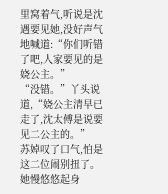里窝着气,听说是沈遇要见她,没好声气地喊道:“你们听错了吧,人家要见的是娆公主。”
“没错。”丫头说道,“娆公主清早已走了,沈太傅是说要见二公主的。”
苏婥叹了口气,怕是这二位闹别扭了。
她慢悠悠起身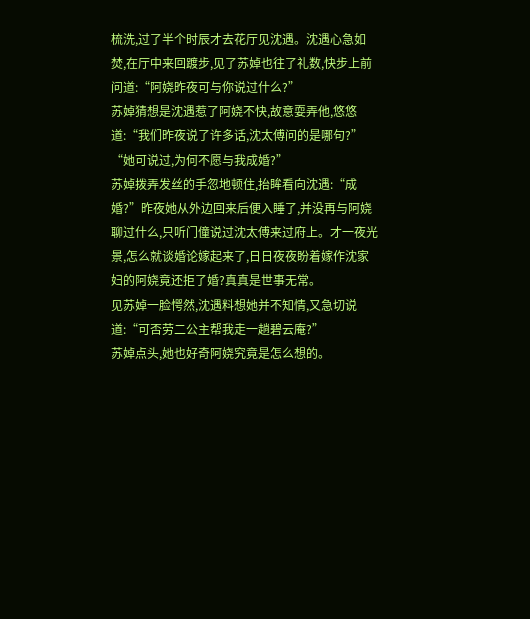梳洗,过了半个时辰才去花厅见沈遇。沈遇心急如焚,在厅中来回踱步,见了苏婥也往了礼数,快步上前问道:“阿娆昨夜可与你说过什么?”
苏婥猜想是沈遇惹了阿娆不快,故意耍弄他,悠悠道:“我们昨夜说了许多话,沈太傅问的是哪句?”
“她可说过,为何不愿与我成婚?”
苏婥拨弄发丝的手忽地顿住,抬眸看向沈遇:“成婚?”昨夜她从外边回来后便入睡了,并没再与阿娆聊过什么,只听门僮说过沈太傅来过府上。才一夜光景,怎么就谈婚论嫁起来了,日日夜夜盼着嫁作沈家妇的阿娆竟还拒了婚?真真是世事无常。
见苏婥一脸愕然,沈遇料想她并不知情,又急切说道:“可否劳二公主帮我走一趟碧云庵?”
苏婥点头,她也好奇阿娆究竟是怎么想的。